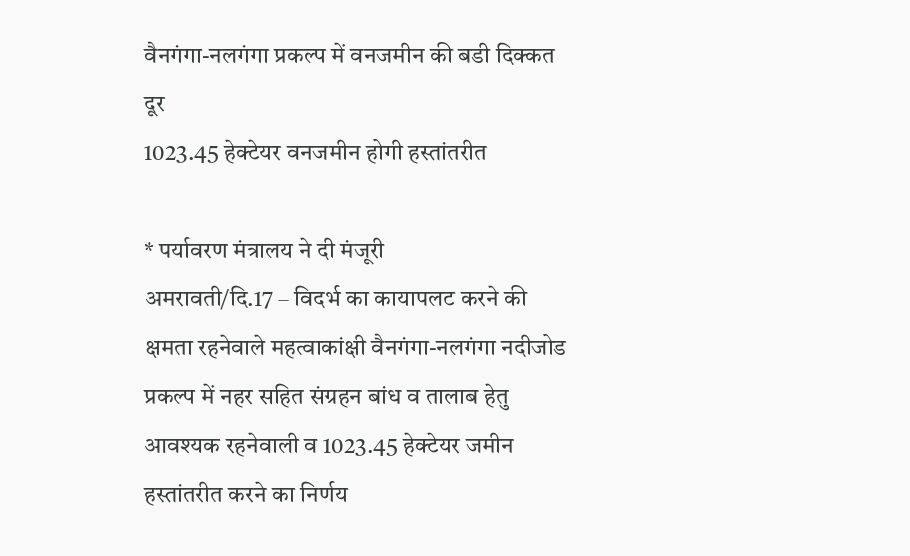वैनगंगा-नलगंगा प्रकल्प में वनजमीन की बडी दिक्कत दूर
1023.45 हेक्टेयर वनजमीन होगी हस्तांतरीत

* पर्यावरण मंत्रालय ने दी मंजूरी
अमरावती/दि.17 – विदर्भ का कायापलट करने की क्षमता रहनेवाले महत्वाकांक्षी वैनगंगा-नलगंगा नदीजोड प्रकल्प में नहर सहित संग्रहन बांध व तालाब हेतु आवश्यक रहनेवाली व 1023.45 हेक्टेयर जमीन हस्तांतरीत करने का निर्णय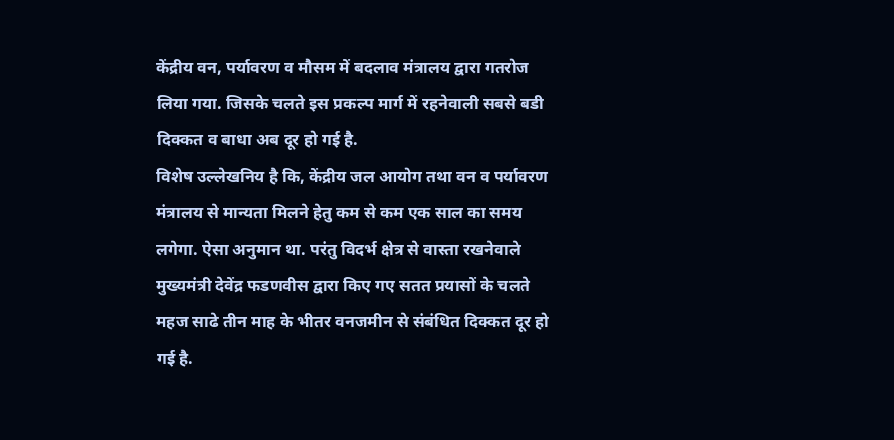केंद्रीय वन, पर्यावरण व मौसम में बदलाव मंत्रालय द्वारा गतरोज लिया गया. जिसके चलते इस प्रकल्प मार्ग में रहनेवाली सबसे बडी दिक्कत व बाधा अब दूर हो गई है.
विशेष उल्लेखनिय है कि, केंद्रीय जल आयोग तथा वन व पर्यावरण मंत्रालय से मान्यता मिलने हेतु कम से कम एक साल का समय लगेगा. ऐसा अनुमान था. परंतु विदर्भ क्षेत्र से वास्ता रखनेवाले मुख्यमंत्री देवेंद्र फडणवीस द्वारा किए गए सतत प्रयासों के चलते महज साढे तीन माह के भीतर वनजमीन से संबंधित दिक्कत दूर हो गई है.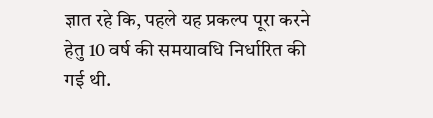ज्ञात रहे कि, पहले यह प्रकल्प पूरा करने हेतु 10 वर्ष की समयावधि निर्धारित की गई थी.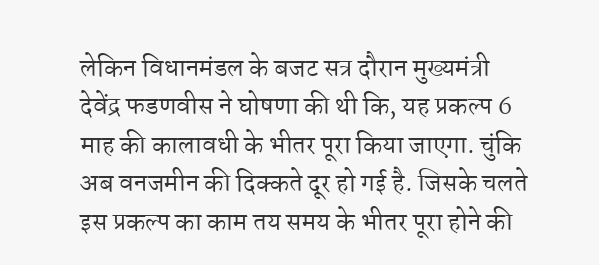लेकिन विधानमंडल के बजट सत्र दौरान मुख्यमंत्री देवेंद्र फडणवीस ने घोषणा की थी कि, यह प्रकल्प 6 माह की कालावधी के भीतर पूरा किया जाएगा. चुंकि अब वनजमीन की दिक्कते दूर हो गई है. जिसके चलते इस प्रकल्प का काम तय समय के भीतर पूरा होने की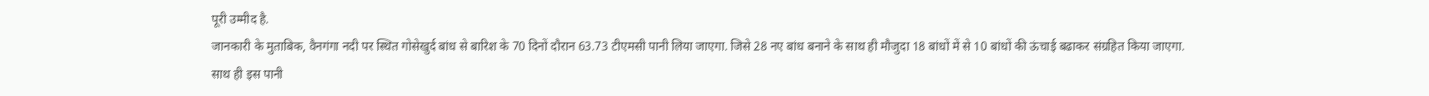पूरी उम्मीद है.
जानकारी के मुताबिक, वैनगंगा नदी पर स्थित गोसेखुर्द बांध से बारिश के 70 दिनों दौरान 63.73 टीएमसी पानी लिया जाएगा. जिसे 28 नए बांध बनाने के साथ ही मौजुदा 18 बांधों में से 10 बांधों की ऊंचाई बढाकर संग्रहित किया जाएगा. साथ ही इस पानी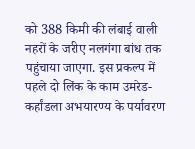को 388 किमी की लंबाई वाली नहरों के जरीए नलगंगा बांध तक पहुंचाया जाएगा. इस प्रकल्प में पहले दो लिंक के काम उमरेड-कर्हांडला अभयारण्य के पर्यावरण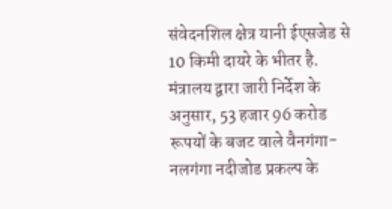संवेदनशिल क्षेत्र यानी ईएसजेड से 10 किमी दायरे के भीतर है.
मंत्रालय द्वारा जारी निर्देश के अनुसार, 53 हजार 96 करोड रूपयों के बजट वाले वैनगंगा-नलगंगा नदीजोड प्रकल्प के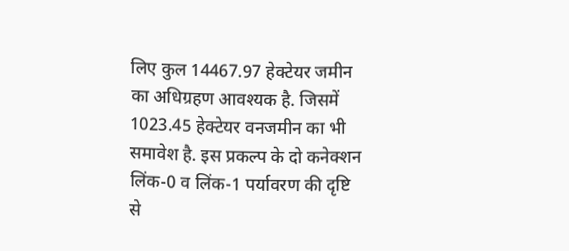लिए कुल 14467.97 हेक्टेयर जमीन का अधिग्रहण आवश्यक है. जिसमें 1023.45 हेक्टेयर वनजमीन का भी समावेश है. इस प्रकल्प के दो कनेक्शन लिंक-0 व लिंक-1 पर्यावरण की दृष्टि से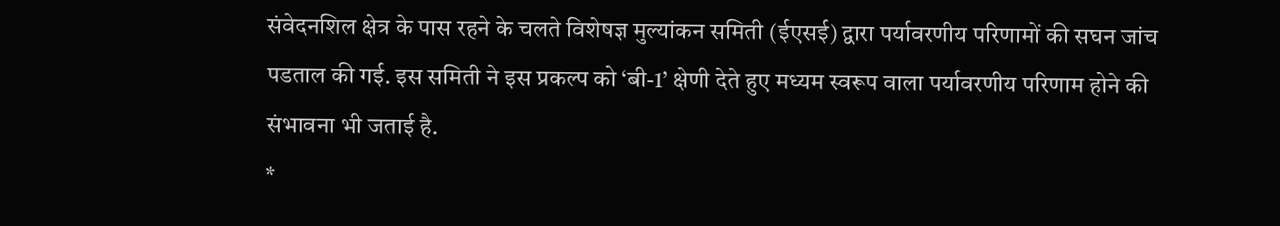संवेदनशिल क्षेत्र के पास रहने के चलते विशेषज्ञ मुल्यांकन समिती (ईएसई) द्वारा पर्यावरणीय परिणामों की सघन जांच पडताल की गई. इस समिती ने इस प्रकल्प को ‘बी-1’ क्षेणी देते हुए मध्यम स्वरूप वाला पर्यावरणीय परिणाम होने की संभावना भी जताई है.
*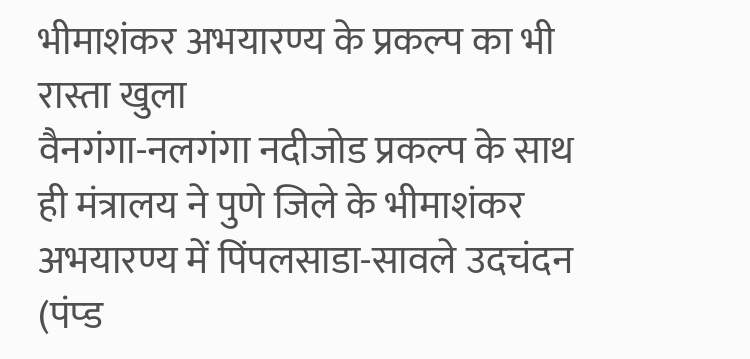भीमाशंकर अभयारण्य के प्रकल्प का भी रास्ता खुला
वैनगंगा-नलगंगा नदीजोड प्रकल्प के साथ ही मंत्रालय ने पुणे जिले के भीमाशंकर अभयारण्य में पिंपलसाडा-सावले उदचंदन (पंप्ड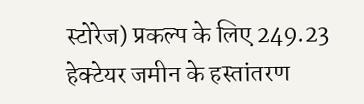स्टोरेज) प्रकल्प के लिए 249.23 हेक्टेयर जमीन के हस्तांतरण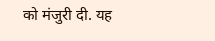को मंजुरी दी. यह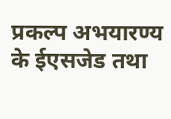प्रकल्प अभयारण्य के ईएसजेड तथा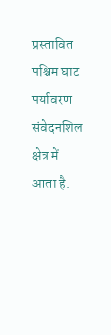प्रस्तावित पश्चिम घाट पर्यावरण संवेदनशिल क्षेत्र में आता है.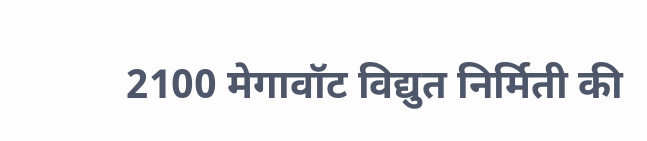2100 मेगावॉट विद्युत निर्मिती की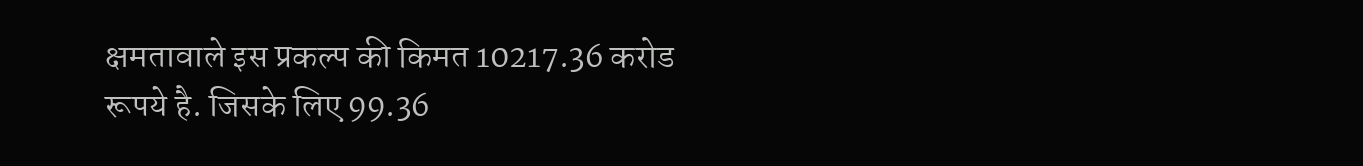क्षमतावाले इस प्रकल्प की किमत 10217.36 करोड रूपये है. जिसके लिए 99.36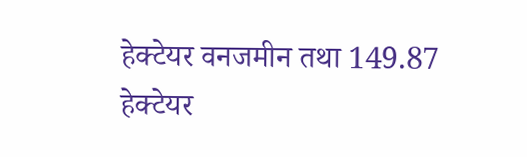हेक्टेयर वनजमीन तथा 149.87 हेक्टेयर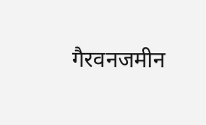गैरवनजमीन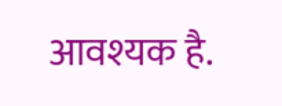आवश्यक है.